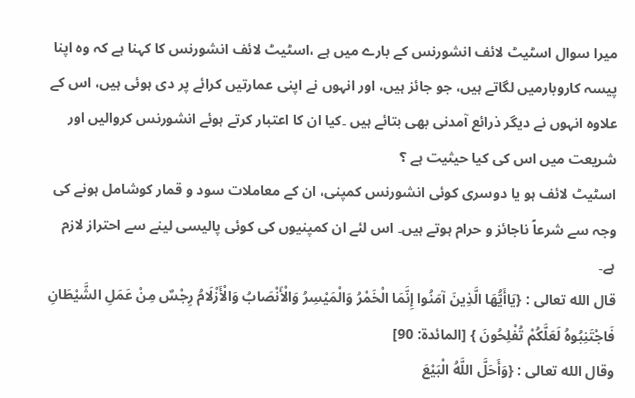میرا سوال اسٹیٹ لائف انشورنس کے بارے میں ہے ،اسٹیٹ لائف انشورنس کا کہنا ہے کہ وہ اپنا پیسہ کاروبارمیں لگاتے ہیں، جو جائز ہیں، اور انہوں نے اپنی عمارتیں کرائے پر دی ہوئی ہیں، اس کے علاوہ انہوں نے دیگر ذرائع آمدنی بھی بتائے ہیں ۔کیا ان کا اعتبار کرتے ہوئے انشورنس کروالیں اور شریعت میں اس کی کیا حیثیت ہے ؟
اسٹیٹ لائف ہو یا دوسری کوئی انشورنس کمپنی، ان کے معاملات سود و قمار کوشامل ہونے کی وجہ سے شرعاً ناجائز و حرام ہوتے ہیں۔ اس لئے ان کمپنیوں کی کوئی پالیسی لینے سے احتراز لازم ہے۔
قال الله تعالى : {يَاأَيُّهَا الَّذِينَ آمَنُوا إِنَّمَا الْخَمْرُ وَالْمَيْسِرُ وَالْأَنْصَابُ وَالْأَزْلَامُ رِجْسٌ مِنْ عَمَلِ الشَّيْطَانِ فَاجْتَنِبُوهُ لَعَلَّكُمْ تُفْلِحُونَ } [المائدة: 90]
وقال الله تعالى : {وَأَحَلَّ اللَّهُ الْبَيْعَ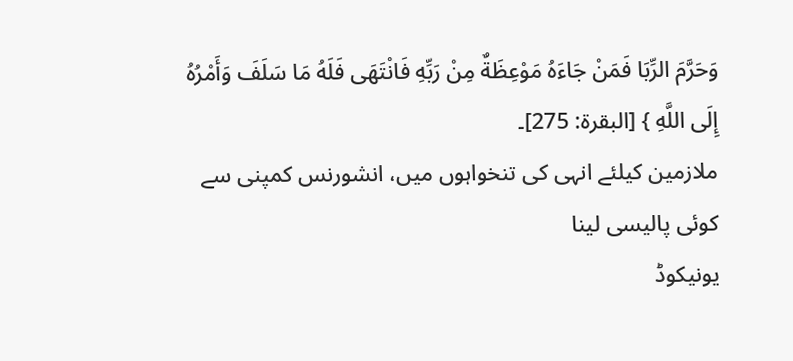وَحَرَّمَ الرِّبَا فَمَنْ جَاءَهُ مَوْعِظَةٌ مِنْ رَبِّهِ فَانْتَهَى فَلَهُ مَا سَلَفَ وَأَمْرُهُ إِلَى اللَّهِ } [البقرة: 275]۔
ملازمین کیلئے انہی کی تنخواہوں میں، انشورنس کمپنی سے کوئی پالیسی لینا
یونیکوڈ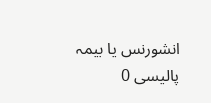انشورنس یا بیمہ پالیسی 0